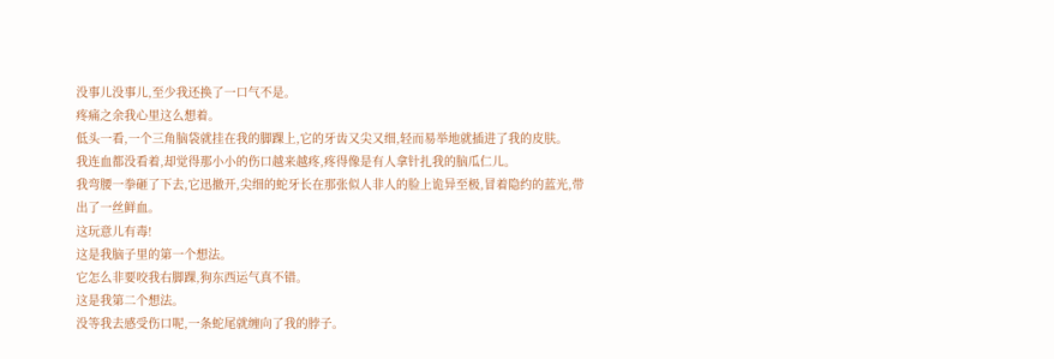没事儿没事儿,至少我还换了一口气不是。
疼痛之余我心里这么想着。
低头一看,一个三角脑袋就挂在我的脚踝上,它的牙齿又尖又细,轻而易举地就插进了我的皮肤。
我连血都没看着,却觉得那小小的伤口越来越疼,疼得像是有人拿针扎我的脑瓜仁儿。
我弯腰一拳砸了下去,它迅撤开,尖细的蛇牙长在那张似人非人的脸上诡异至极,冒着隐约的蓝光,带出了一丝鲜血。
这玩意儿有毒!
这是我脑子里的第一个想法。
它怎么非要咬我右脚踝,狗东西运气真不错。
这是我第二个想法。
没等我去感受伤口呢,一条蛇尾就缠向了我的脖子。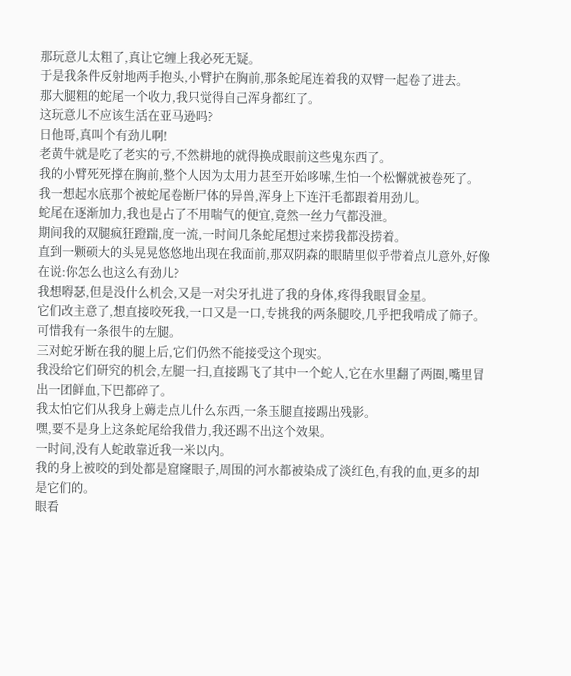那玩意儿太粗了,真让它缠上我必死无疑。
于是我条件反射地两手抱头,小臂护在胸前,那条蛇尾连着我的双臂一起卷了进去。
那大腿粗的蛇尾一个收力,我只觉得自己浑身都红了。
这玩意儿不应该生活在亚马逊吗?
日他哥,真叫个有劲儿啊!
老黄牛就是吃了老实的亏,不然耕地的就得换成眼前这些鬼东西了。
我的小臂死死撑在胸前,整个人因为太用力甚至开始哆嗦,生怕一个松懈就被卷死了。
我一想起水底那个被蛇尾卷断尸体的异兽,浑身上下连汗毛都跟着用劲儿。
蛇尾在逐渐加力,我也是占了不用喘气的便宜,竟然一丝力气都没泄。
期间我的双腿疯狂蹬踹,度一流,一时间几条蛇尾想过来捞我都没捞着。
直到一颗硕大的头晃晃悠悠地出现在我面前,那双阴森的眼睛里似乎带着点儿意外,好像在说:你怎么也这么有劲儿?
我想嘚瑟,但是没什么机会,又是一对尖牙扎进了我的身体,疼得我眼冒金星。
它们改主意了,想直接咬死我,一口又是一口,专挑我的两条腿咬,几乎把我啃成了筛子。
可惜我有一条很牛的左腿。
三对蛇牙断在我的腿上后,它们仍然不能接受这个现实。
我没给它们研究的机会,左腿一扫,直接踢飞了其中一个蛇人,它在水里翻了两圈,嘴里冒出一团鲜血,下巴都碎了。
我太怕它们从我身上薅走点儿什么东西,一条玉腿直接踢出残影。
嘿,要不是身上这条蛇尾给我借力,我还踢不出这个效果。
一时间,没有人蛇敢靠近我一米以内。
我的身上被咬的到处都是窟窿眼子,周围的河水都被染成了淡红色,有我的血,更多的却是它们的。
眼看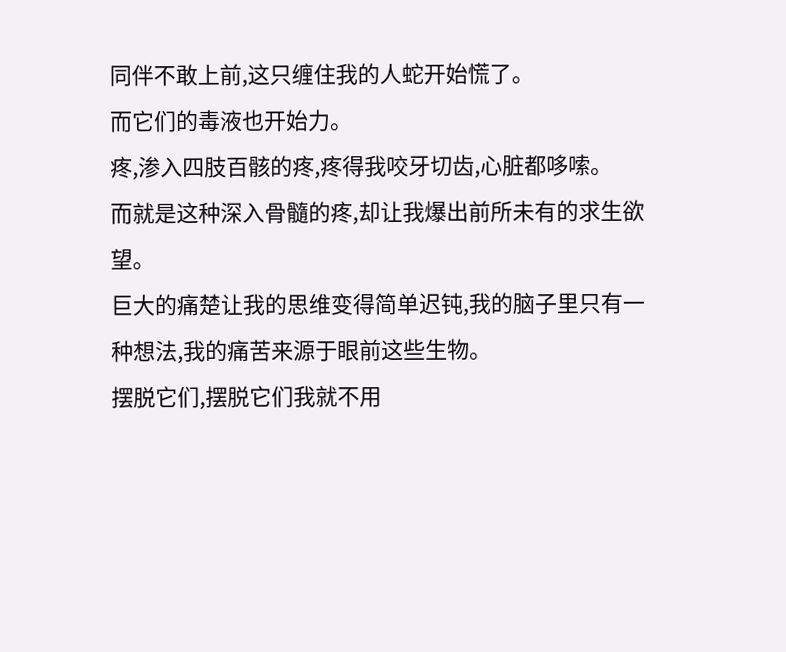同伴不敢上前,这只缠住我的人蛇开始慌了。
而它们的毒液也开始力。
疼,渗入四肢百骸的疼,疼得我咬牙切齿,心脏都哆嗦。
而就是这种深入骨髓的疼,却让我爆出前所未有的求生欲望。
巨大的痛楚让我的思维变得简单迟钝,我的脑子里只有一种想法,我的痛苦来源于眼前这些生物。
摆脱它们,摆脱它们我就不用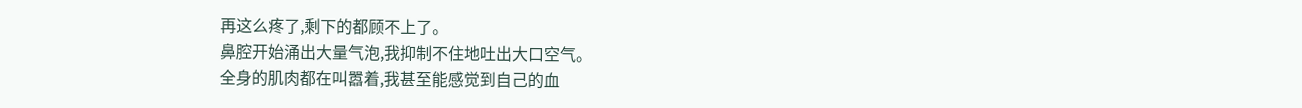再这么疼了,剩下的都顾不上了。
鼻腔开始涌出大量气泡,我抑制不住地吐出大口空气。
全身的肌肉都在叫嚣着,我甚至能感觉到自己的血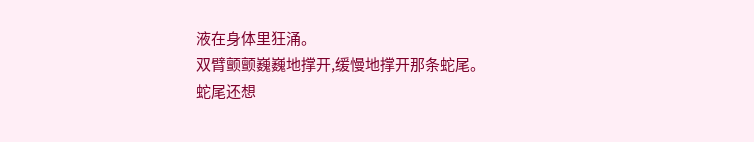液在身体里狂涌。
双臂颤颤巍巍地撑开,缓慢地撑开那条蛇尾。
蛇尾还想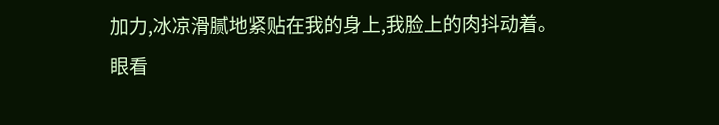加力,冰凉滑腻地紧贴在我的身上,我脸上的肉抖动着。
眼看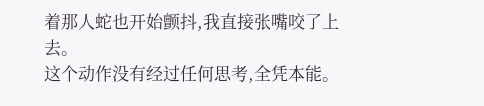着那人蛇也开始颤抖,我直接张嘴咬了上去。
这个动作没有经过任何思考,全凭本能。